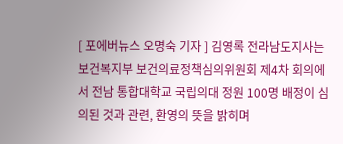[ 포에버뉴스 오명숙 기자 ] 김영록 전라남도지사는 보건복지부 보건의료정책심의위원회 제4차 회의에서 전남 통합대학교 국립의대 정원 100명 배정이 심의된 것과 관련, 환영의 뜻을 밝히며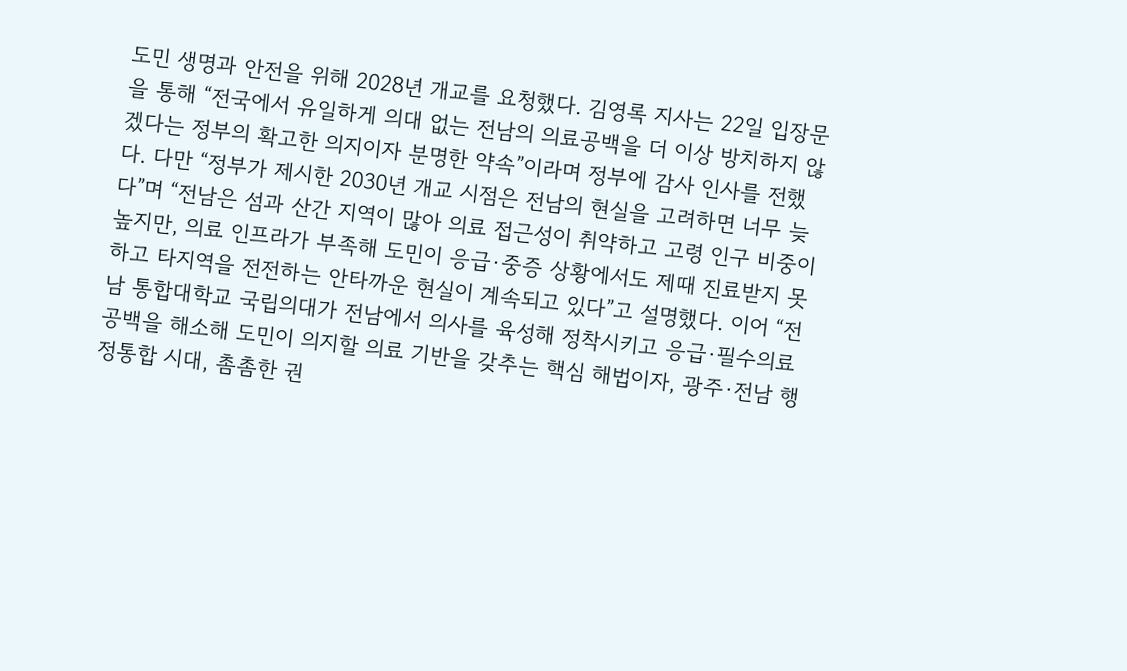도민 생명과 안전을 위해 2028년 개교를 요청했다. 김영록 지사는 22일 입장문을 통해 “전국에서 유일하게 의대 없는 전남의 의료공백을 더 이상 방치하지 않겠다는 정부의 확고한 의지이자 분명한 약속”이라며 정부에 감사 인사를 전했다. 다만 “정부가 제시한 2030년 개교 시점은 전남의 현실을 고려하면 너무 늦다”며 “전남은 섬과 산간 지역이 많아 의료 접근성이 취약하고 고령 인구 비중이 높지만, 의료 인프라가 부족해 도민이 응급·중증 상황에서도 제때 진료받지 못하고 타지역을 전전하는 안타까운 현실이 계속되고 있다”고 설명했다. 이어 “전남 통합대학교 국립의대가 전남에서 의사를 육성해 정착시키고 응급·필수의료 공백을 해소해 도민이 의지할 의료 기반을 갖추는 핵심 해법이자, 광주·전남 행정통합 시대, 촘촘한 권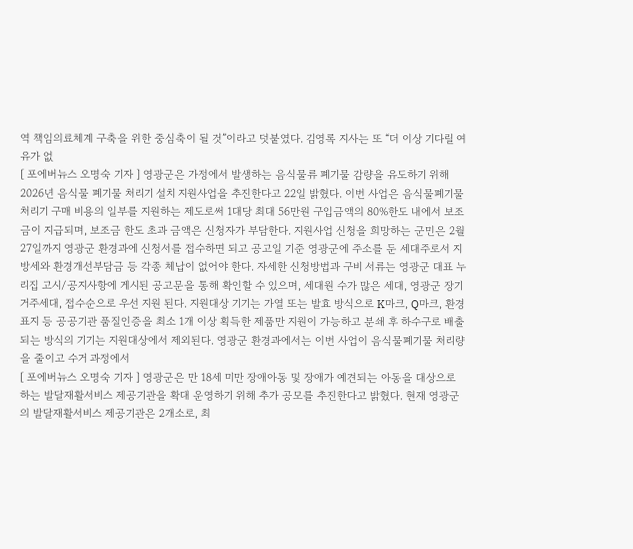역 책임의료체계 구축을 위한 중심축이 될 것”이라고 덧붙였다. 김영록 지사는 또 “더 이상 기다릴 여유가 없
[ 포에버뉴스 오명숙 기자 ] 영광군은 가정에서 발생하는 음식물류 폐기물 감량을 유도하기 위해 2026년 음식물 폐기물 처리기 설치 지원사업을 추진한다고 22일 밝혔다. 이번 사업은 음식물폐기물 처리기 구매 비용의 일부를 지원하는 제도로써 1대당 최대 56만원 구입금액의 80%한도 내에서 보조금이 지급되며, 보조금 한도 초과 금액은 신청자가 부담한다. 지원사업 신청을 희망하는 군민은 2월 27일까지 영광군 환경과에 신청서를 접수하면 되고 공고일 기준 영광군에 주소를 둔 세대주로서 지방세와 환경개선부담금 등 각종 체납이 없어야 한다. 자세한 신청방법과 구비 서류는 영광군 대표 누리집 고시/공지사항에 게시된 공고문을 통해 확인할 수 있으며, 세대원 수가 많은 세대, 영광군 장기 거주세대, 접수순으로 우선 지원 된다. 지원대상 기기는 가열 또는 발효 방식으로 K마크, Q마크, 환경표지 등 공공기관 품질인증을 최소 1개 이상 획득한 제품만 지원이 가능하고 분쇄 후 하수구로 배출되는 방식의 기기는 지원대상에서 제외된다. 영광군 환경과에서는 이번 사업이 음식물폐기물 처리량을 줄이고 수거 과정에서
[ 포에버뉴스 오명숙 기자 ] 영광군은 만 18세 미만 장애아동 및 장애가 예견되는 아동을 대상으로 하는 발달재활서비스 제공기관을 확대 운영하기 위해 추가 공모를 추진한다고 밝혔다. 현재 영광군의 발달재활서비스 제공기관은 2개소로, 최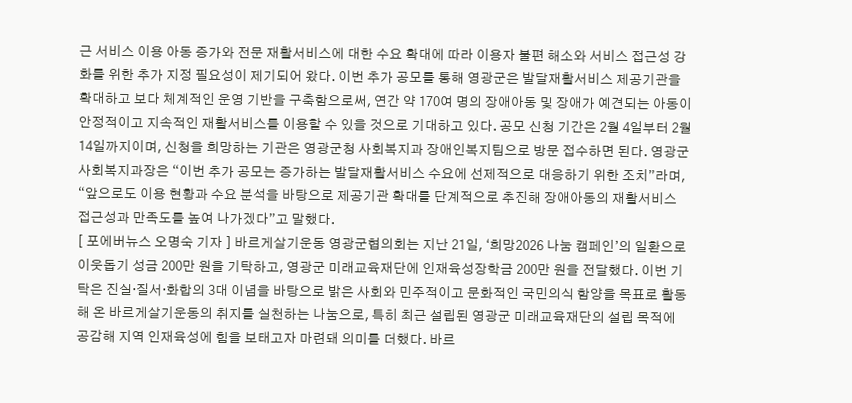근 서비스 이용 아동 증가와 전문 재활서비스에 대한 수요 확대에 따라 이용자 불편 해소와 서비스 접근성 강화를 위한 추가 지정 필요성이 제기되어 왔다. 이번 추가 공모를 통해 영광군은 발달재활서비스 제공기관을 확대하고 보다 체계적인 운영 기반을 구축함으로써, 연간 약 170여 명의 장애아동 및 장애가 예견되는 아동이 안정적이고 지속적인 재활서비스를 이용할 수 있을 것으로 기대하고 있다. 공모 신청 기간은 2월 4일부터 2월 14일까지이며, 신청을 희망하는 기관은 영광군청 사회복지과 장애인복지팀으로 방문 접수하면 된다. 영광군 사회복지과장은 “이번 추가 공모는 증가하는 발달재활서비스 수요에 선제적으로 대응하기 위한 조치”라며, “앞으로도 이용 현황과 수요 분석을 바탕으로 제공기관 확대를 단계적으로 추진해 장애아동의 재활서비스 접근성과 만족도를 높여 나가겠다”고 말했다.
[ 포에버뉴스 오명숙 기자 ] 바르게살기운동 영광군협의회는 지난 21일, ‘희망2026 나눔 캠페인’의 일환으로 이웃돕기 성금 200만 원을 기탁하고, 영광군 미래교육재단에 인재육성장학금 200만 원을 전달했다. 이번 기탁은 진실·질서·화합의 3대 이념을 바탕으로 밝은 사회와 민주적이고 문화적인 국민의식 함양을 목표로 활동해 온 바르게살기운동의 취지를 실천하는 나눔으로, 특히 최근 설립된 영광군 미래교육재단의 설립 목적에 공감해 지역 인재육성에 힘을 보태고자 마련돼 의미를 더했다. 바르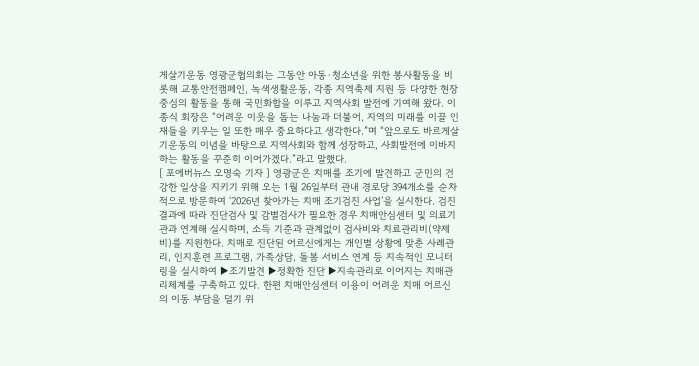게살기운동 영광군협의회는 그동안 아동·청소년을 위한 봉사활동을 비롯해 교통안전캠페인, 녹색생활운동, 각종 지역축제 지원 등 다양한 현장 중심의 활동을 통해 국민화합을 이루고 지역사회 발전에 기여해 왔다. 이종식 회장은 “어려운 이웃을 돕는 나눔과 더불어, 지역의 미래를 이끌 인재들을 키우는 일 또한 매우 중요하다고 생각한다.”며 “앞으로도 바르게살기운동의 이념을 바탕으로 지역사회와 함께 성장하고, 사회발전에 이바지하는 활동을 꾸준히 이어가겠다.”라고 말했다.
[ 포에버뉴스 오명숙 기자 ] 영광군은 치매를 조기에 발견하고 군민의 건강한 일상을 지키기 위해 오는 1월 26일부터 관내 경로당 394개소를 순차적으로 방문하여 ‘2026년 찾아가는 치매 조기검진 사업’을 실시한다. 검진 결과에 따라 진단검사 및 감별검사가 필요한 경우 치매안심센터 및 의료기관과 연계해 실시하며, 소득 기준과 관계없이 검사비와 치료관리비(약제비)를 지원한다. 치매로 진단된 어르신에게는 개인별 상황에 맞춘 사례관리, 인지훈련 프로그램, 가족상담, 돌봄 서비스 연계 등 지속적인 모니터링을 실시하여 ▶조기발견 ▶정확한 진단 ▶지속관리로 이어지는 치매관리체계를 구축하고 있다. 한편 치매안심센터 이용이 어려운 치매 어르신의 이동 부담을 덜기 위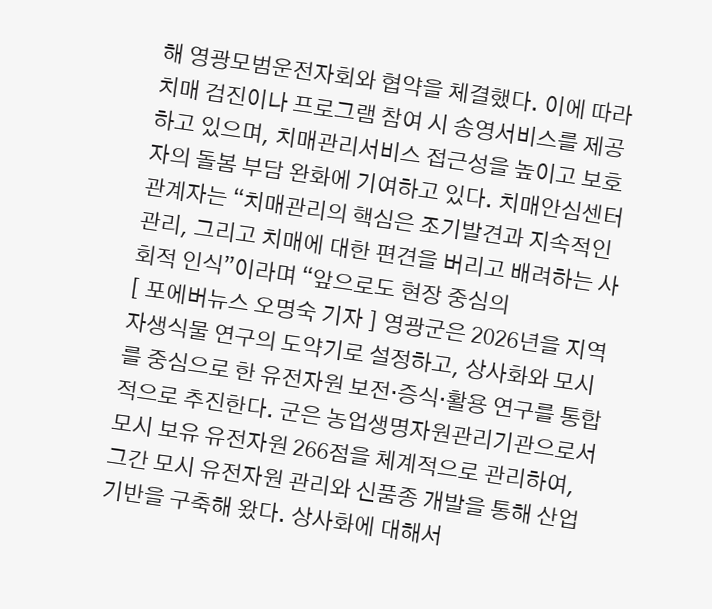해 영광모범운전자회와 협약을 체결했다. 이에 따라 치매 검진이나 프로그램 참여 시 송영서비스를 제공하고 있으며, 치매관리서비스 접근성을 높이고 보호자의 돌봄 부담 완화에 기여하고 있다. 치매안심센터 관계자는 “치매관리의 핵심은 조기발견과 지속적인 관리, 그리고 치매에 대한 편견을 버리고 배려하는 사회적 인식”이라며 “앞으로도 현장 중심의
[ 포에버뉴스 오명숙 기자 ] 영광군은 2026년을 지역 자생식물 연구의 도약기로 설정하고, 상사화와 모시를 중심으로 한 유전자원 보전·증식·활용 연구를 통합적으로 추진한다. 군은 농업생명자원관리기관으로서 모시 보유 유전자원 266점을 체계적으로 관리하여, 그간 모시 유전자원 관리와 신품종 개발을 통해 산업 기반을 구축해 왔다. 상사화에 대해서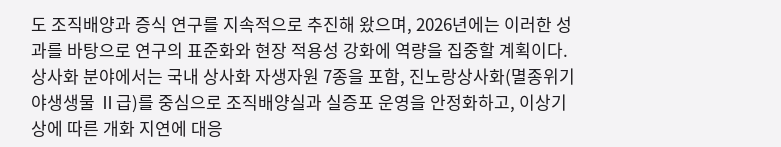도 조직배양과 증식 연구를 지속적으로 추진해 왔으며, 2026년에는 이러한 성과를 바탕으로 연구의 표준화와 현장 적용성 강화에 역량을 집중할 계획이다. 상사화 분야에서는 국내 상사화 자생자원 7종을 포함, 진노랑상사화(멸종위기 야생생물 Ⅱ급)를 중심으로 조직배양실과 실증포 운영을 안정화하고, 이상기상에 따른 개화 지연에 대응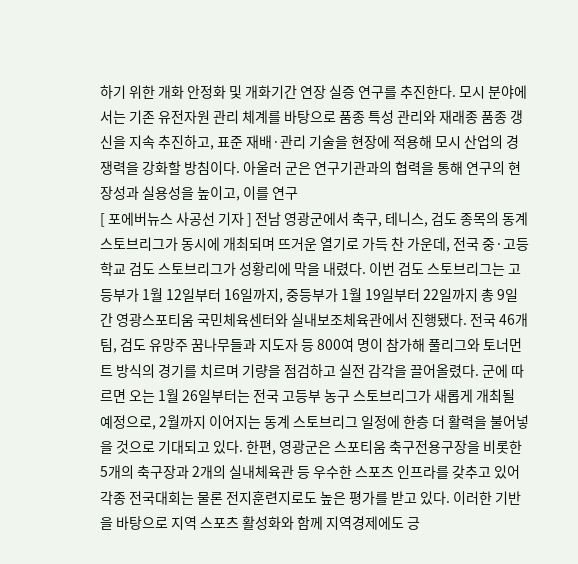하기 위한 개화 안정화 및 개화기간 연장 실증 연구를 추진한다. 모시 분야에서는 기존 유전자원 관리 체계를 바탕으로 품종 특성 관리와 재래종 품종 갱신을 지속 추진하고, 표준 재배·관리 기술을 현장에 적용해 모시 산업의 경쟁력을 강화할 방침이다. 아울러 군은 연구기관과의 협력을 통해 연구의 현장성과 실용성을 높이고, 이를 연구
[ 포에버뉴스 사공선 기자 ] 전남 영광군에서 축구, 테니스, 검도 종목의 동계 스토브리그가 동시에 개최되며 뜨거운 열기로 가득 찬 가운데, 전국 중·고등학교 검도 스토브리그가 성황리에 막을 내렸다. 이번 검도 스토브리그는 고등부가 1월 12일부터 16일까지, 중등부가 1월 19일부터 22일까지 총 9일간 영광스포티움 국민체육센터와 실내보조체육관에서 진행됐다. 전국 46개 팀, 검도 유망주 꿈나무들과 지도자 등 800여 명이 참가해 풀리그와 토너먼트 방식의 경기를 치르며 기량을 점검하고 실전 감각을 끌어올렸다. 군에 따르면 오는 1월 26일부터는 전국 고등부 농구 스토브리그가 새롭게 개최될 예정으로, 2월까지 이어지는 동계 스토브리그 일정에 한층 더 활력을 불어넣을 것으로 기대되고 있다. 한편, 영광군은 스포티움 축구전용구장을 비롯한 5개의 축구장과 2개의 실내체육관 등 우수한 스포츠 인프라를 갖추고 있어 각종 전국대회는 물론 전지훈련지로도 높은 평가를 받고 있다. 이러한 기반을 바탕으로 지역 스포츠 활성화와 함께 지역경제에도 긍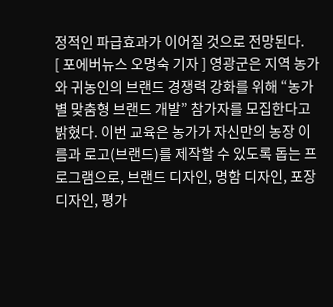정적인 파급효과가 이어질 것으로 전망된다.
[ 포에버뉴스 오명숙 기자 ] 영광군은 지역 농가와 귀농인의 브랜드 경쟁력 강화를 위해 “농가별 맞춤형 브랜드 개발” 참가자를 모집한다고 밝혔다. 이번 교육은 농가가 자신만의 농장 이름과 로고(브랜드)를 제작할 수 있도록 돕는 프로그램으로, 브랜드 디자인, 명함 디자인, 포장 디자인, 평가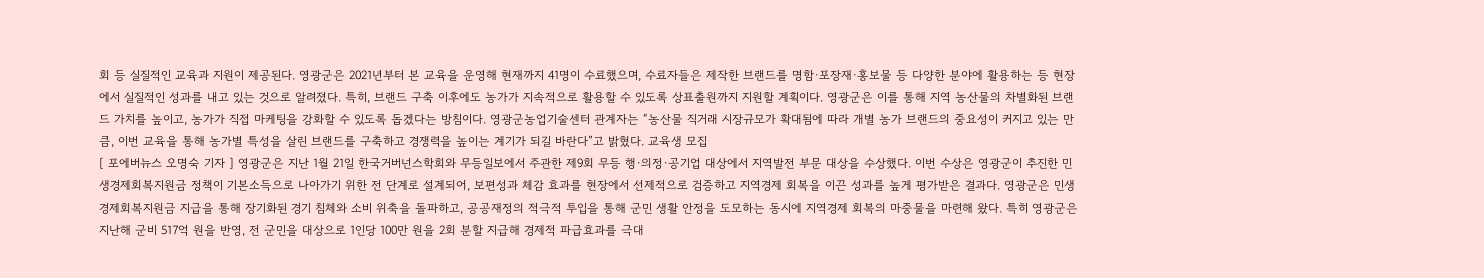회 등 실질적인 교육과 지원이 제공된다. 영광군은 2021년부터 본 교육을 운영해 현재까지 41명이 수료했으며, 수료자들은 제작한 브랜드를 명함·포장재·홍보물 등 다양한 분야에 활용하는 등 현장에서 실질적인 성과를 내고 있는 것으로 알려졌다. 특히, 브랜드 구축 이후에도 농가가 지속적으로 활용할 수 있도록 상표출원까지 지원할 계획이다. 영광군은 이를 통해 지역 농산물의 차별화된 브랜드 가치를 높이고, 농가가 직접 마케팅을 강화할 수 있도록 돕겠다는 방침이다. 영광군농업기술센터 관계자는 “농산물 직거래 시장규모가 확대됨에 따라 개별 농가 브랜드의 중요성이 커지고 있는 만큼, 이번 교육을 통해 농가별 특성을 살린 브랜드를 구축하고 경쟁력을 높이는 계기가 되길 바란다”고 밝혔다. 교육생 모집
[ 포에버뉴스 오명숙 기자 ] 영광군은 지난 1월 21일 한국거버넌스학회와 무등일보에서 주관한 제9회 무등 행·의정·공기업 대상에서 지역발전 부문 대상을 수상했다. 이번 수상은 영광군이 추진한 민생경제회복지원금 정책이 기본소득으로 나아가기 위한 전 단계로 설계되어, 보편성과 체감 효과를 현장에서 선제적으로 검증하고 지역경제 회복을 이끈 성과를 높게 평가받은 결과다. 영광군은 민생경제회복지원금 지급을 통해 장기화된 경기 침체와 소비 위축을 돌파하고, 공공재정의 적극적 투입을 통해 군민 생활 안정을 도모하는 동시에 지역경제 회복의 마중물을 마련해 왔다. 특히 영광군은 지난해 군비 517억 원을 반영, 전 군민을 대상으로 1인당 100만 원을 2회 분할 지급해 경제적 파급효과를 극대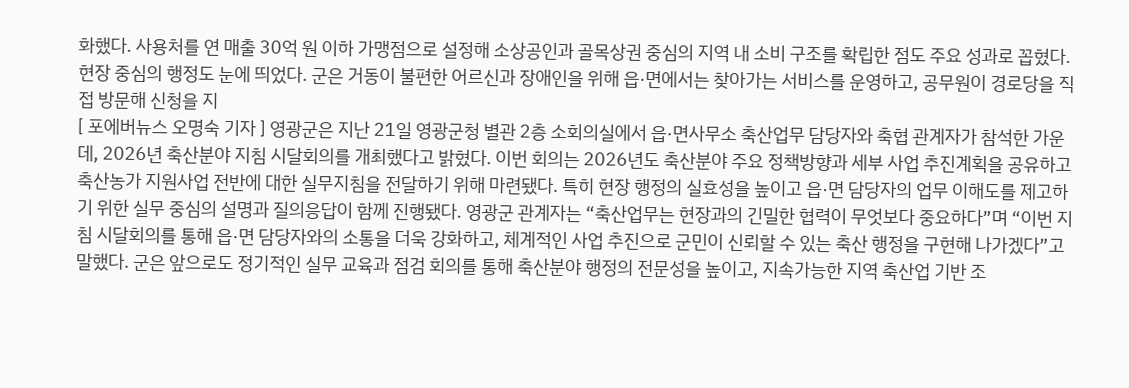화했다. 사용처를 연 매출 30억 원 이하 가맹점으로 설정해 소상공인과 골목상권 중심의 지역 내 소비 구조를 확립한 점도 주요 성과로 꼽혔다. 현장 중심의 행정도 눈에 띄었다. 군은 거동이 불편한 어르신과 장애인을 위해 읍·면에서는 찾아가는 서비스를 운영하고, 공무원이 경로당을 직접 방문해 신청을 지
[ 포에버뉴스 오명숙 기자 ] 영광군은 지난 21일 영광군청 별관 2층 소회의실에서 읍·면사무소 축산업무 담당자와 축협 관계자가 참석한 가운데, 2026년 축산분야 지침 시달회의를 개최했다고 밝혔다. 이번 회의는 2026년도 축산분야 주요 정책방향과 세부 사업 추진계획을 공유하고 축산농가 지원사업 전반에 대한 실무지침을 전달하기 위해 마련됐다. 특히 현장 행정의 실효성을 높이고 읍·면 담당자의 업무 이해도를 제고하기 위한 실무 중심의 설명과 질의응답이 함께 진행됐다. 영광군 관계자는 “축산업무는 현장과의 긴밀한 협력이 무엇보다 중요하다”며 “이번 지침 시달회의를 통해 읍·면 담당자와의 소통을 더욱 강화하고, 체계적인 사업 추진으로 군민이 신뢰할 수 있는 축산 행정을 구현해 나가겠다”고 말했다. 군은 앞으로도 정기적인 실무 교육과 점검 회의를 통해 축산분야 행정의 전문성을 높이고, 지속가능한 지역 축산업 기반 조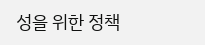성을 위한 정책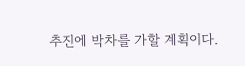추진에 박차를 가할 계획이다.